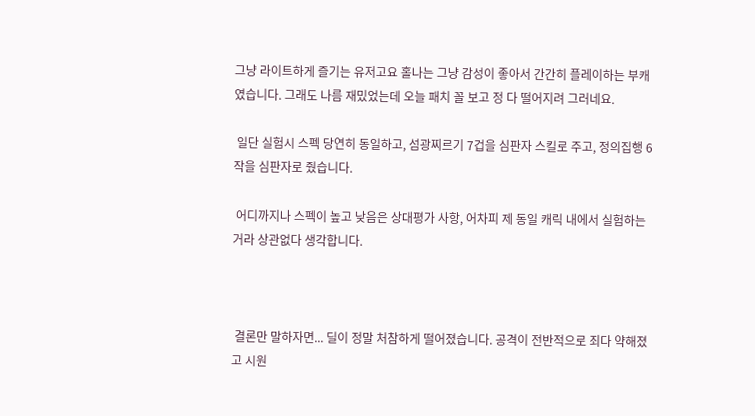그냥 라이트하게 즐기는 유저고요 홀나는 그냥 감성이 좋아서 간간히 플레이하는 부캐였습니다. 그래도 나름 재밌었는데 오늘 패치 꼴 보고 정 다 떨어지려 그러네요.

 일단 실험시 스펙 당연히 동일하고, 섬광찌르기 7겁을 심판자 스킬로 주고, 정의집행 6작을 심판자로 줬습니다.

 어디까지나 스펙이 높고 낮음은 상대평가 사항, 어차피 제 동일 캐릭 내에서 실험하는 거라 상관없다 생각합니다.



 결론만 말하자면... 딜이 정말 처참하게 떨어졌습니다. 공격이 전반적으로 죄다 약해졌고 시원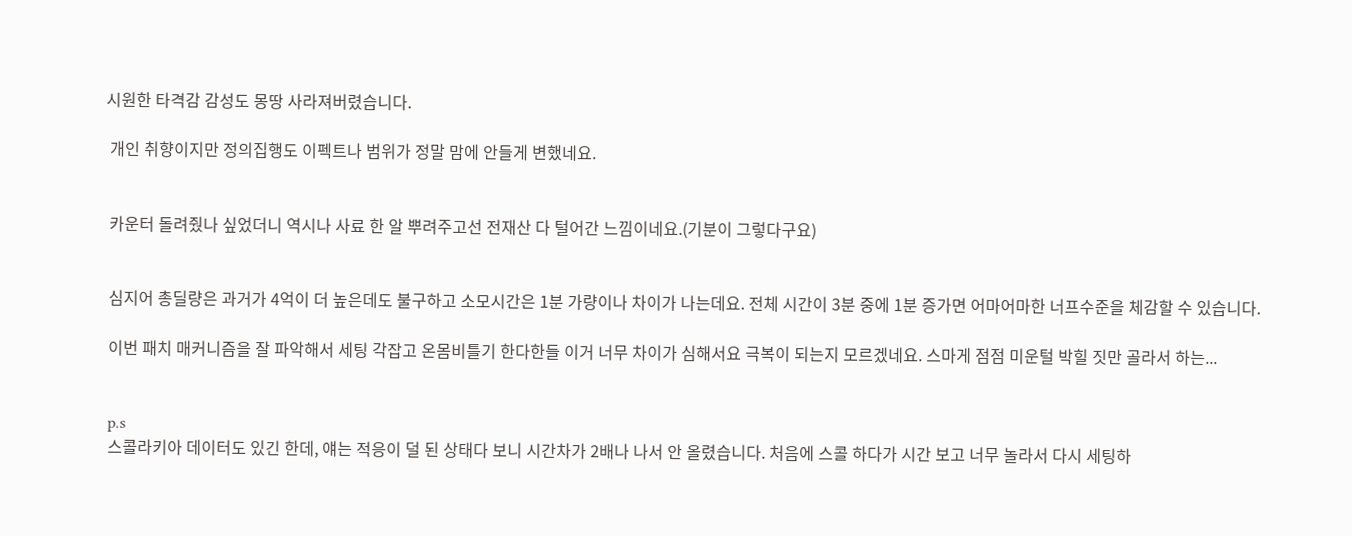시원한 타격감 감성도 몽땅 사라져버렸습니다.

 개인 취향이지만 정의집행도 이펙트나 범위가 정말 맘에 안들게 변했네요.


 카운터 돌려줬나 싶었더니 역시나 사료 한 알 뿌려주고선 전재산 다 털어간 느낌이네요.(기분이 그렇다구요)


 심지어 총딜량은 과거가 4억이 더 높은데도 불구하고 소모시간은 1분 가량이나 차이가 나는데요. 전체 시간이 3분 중에 1분 증가면 어마어마한 너프수준을 체감할 수 있습니다.

 이번 패치 매커니즘을 잘 파악해서 세팅 각잡고 온몸비틀기 한다한들 이거 너무 차이가 심해서요 극복이 되는지 모르겠네요. 스마게 점점 미운털 박힐 짓만 골라서 하는...


 p.s
 스콜라키아 데이터도 있긴 한데, 얘는 적응이 덜 된 상태다 보니 시간차가 2배나 나서 안 올렸습니다. 처음에 스콜 하다가 시간 보고 너무 놀라서 다시 세팅하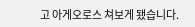고 아게오로스 쳐보게 됐습니다.